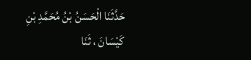حَدَّثَنَا الْحَسَنُ بْنُ مُحَمَّدِ بْنِ كَيْسَانَ ، ثَنَا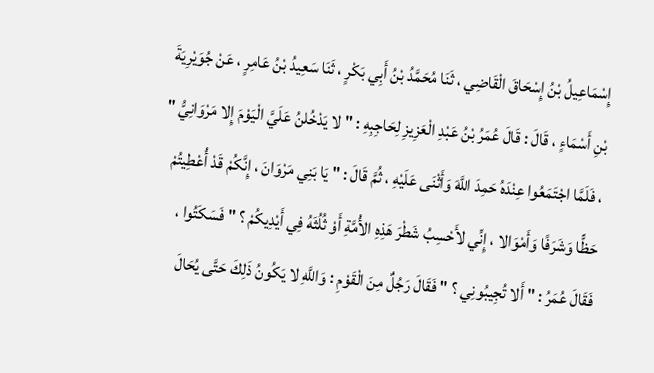إِسْمَاعِيلُ بْنُ إِسْحَاقَ الْقَاضِي ، ثَنَا مُحَمَّدُ بْنُ أَبِي بَكْرٍ ، ثَنَا سَعِيدُ بْنُ عَامِرٍ ، عَنْ جُوَيْرِيَةَ بْنِ أَسْمَاءٍ ، قَالَ : قَالَ عُمَرُ بْنُ عَبْدِ الْعَزِيزِ لِحَاجِبِهِ : " لا يَدْخُلنُ عَلَيَّ الْيَوْمَ إِلا مَرْوَانِيُّ " ، فَلَمَّا اجْتَمَعُوا عِنْدَهُ حَمِدَ اللَّهَ وَأَثْنَى عَلَيْهِ ، ثُمَّ قَالَ : " يَا بَنِي مَرْوَانَ ، إِنَّكُمْ قَدْ أُعْطِيتُمْ حَظًّا وَشَرَفًا وَأَمْوَالا ، إِنِّي لأَحْسِبُ شَطْرَ هَذِهِ الأُمَّةِ أَوْ ثُلُثَهُ فِي أَيْدِيكُمْ ؟ " فَسَكَتُوا ، فَقَالَ عُمَرُ : " أَلا تُجِيبُونِي ؟ " فَقَالَ رَجُلٌ مِنَ الْقَوْمِ : وَاللَّهِ لا يَكُونُ ذَلِكَ حَتَّى يُحَالَ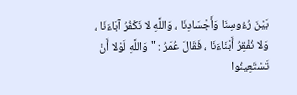بَيْنَ رُءُوسِنَا وَأَجْسَادِنَا ، وَاللَّهِ لا نَكْفُرُ آبَاءَنَا ، وَلا نُفْقِرُ أَبْنَاءَنَا ، فَقَالَ عُمَرُ : " وَاللَّهِ لَوْلا أَنْ تَسْتَعِينُوا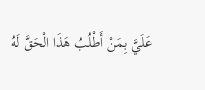عَلَيَّ بِمَنْ أَطْلُبُ هَذَا الْحَقَّ لَهُ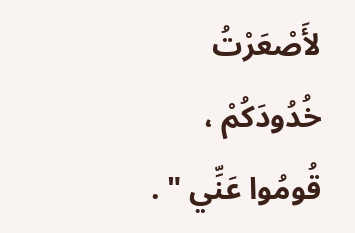لأَصْعَرْتُ خُدُودَكُمْ ، قُومُوا عَنِّي " .